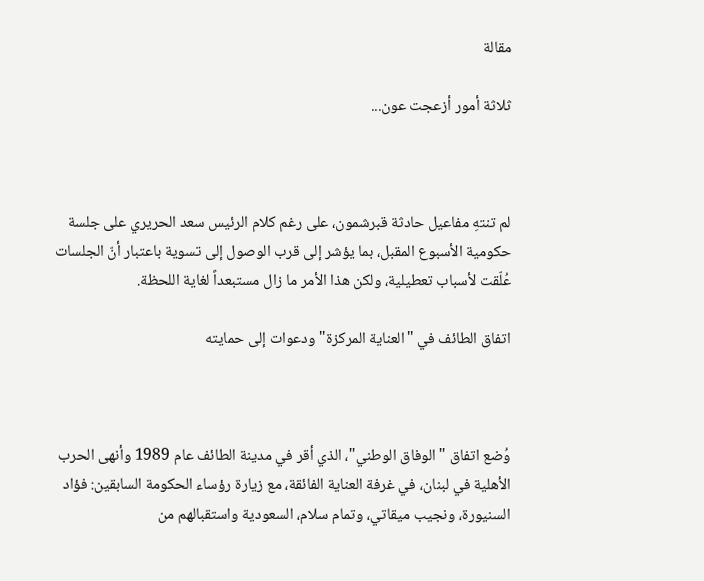مقالة

ثلاثة أمور أزعجت عون...



لم تنتهِ مفاعيل حادثة قبرشمون، على رغم كلام الرئيس سعد الحريري على جلسة حكومية الأسبوع المقبل، بما يؤشر إلى قرب الوصول إلى تسوية باعتبار أنّ الجلسات عُلّقت لأسباب تعطيلية، ولكن هذا الأمر ما زال مستبعداً لغاية اللحظة.

اتفاق الطائف في "العناية المركزة" ودعوات إلى حمايته



وُضع اتفاق "الوفاق الوطني"، الذي أقر في مدينة الطائف عام 1989 وأنهى الحرب الأهلية في لبنان، في غرفة العناية الفائقة، مع زيارة رؤساء الحكومة السابقين: فؤاد السنيورة، ونجيب ميقاتي، وتمام سلام، السعودية واستقبالهم من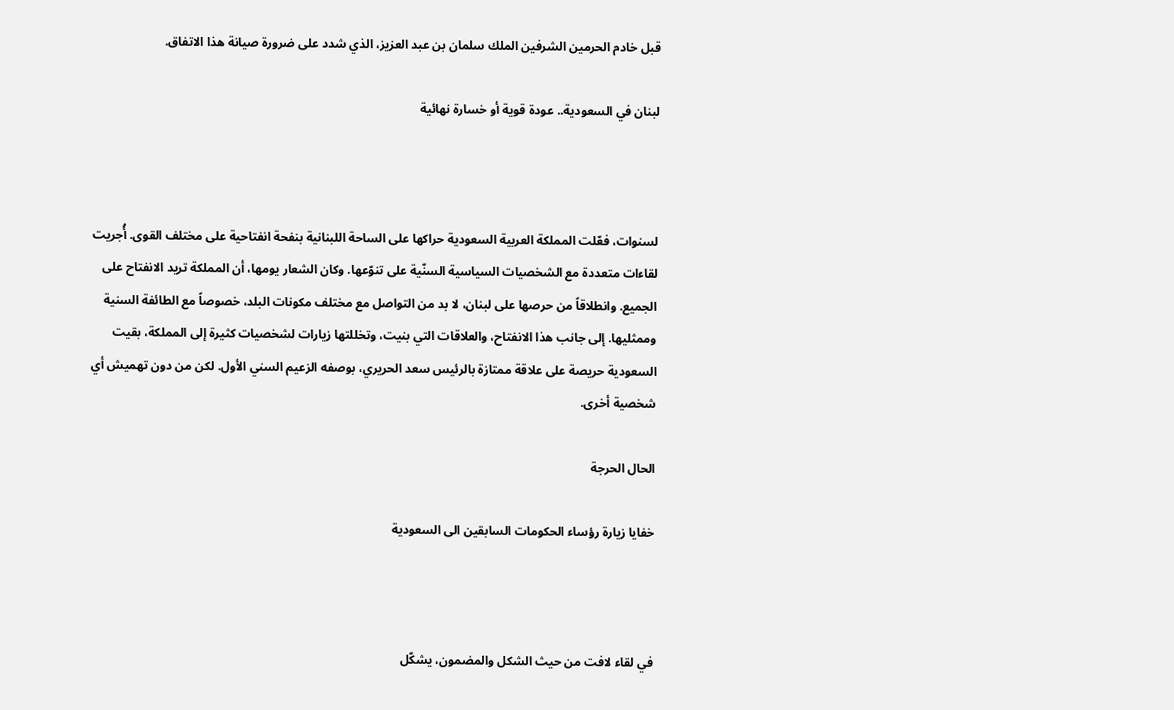قبل خادم الحرمين الشرفين الملك سلمان بن عبد العزيز، الذي شدد على ضرورة صيانة هذا الاتفاق.

لبنان في السعودية.. عودة قوية أو خسارة نهائية



لسنوات، فعّلت المملكة العربية السعودية حراكها على الساحة اللبنانية بنفحة انفتاحية على مختلف القوى. أُجريت لقاءات متعددة مع الشخصيات السياسية السنّية على تنوّعها. وكان الشعار يومها، أن المملكة تريد الانفتاح على الجميع. وانطلاقاً من حرصها على لبنان، لا بد من التواصل مع مختلف مكونات البلد، خصوصاً مع الطائفة السنية وممثليها. إلى جانب هذا الانفتاح، والعلاقات التي بنيت، وتخللتها زيارات لشخصيات كثيرة إلى المملكة، بقيت السعودية حريصة على علاقة ممتازة بالرئيس سعد الحريري، بوصفه الزعيم السني الأول. لكن من دون تهميش أي شخصية أخرى.

الحال الحرجة

خفايا زيارة رؤساء الحكومات السابقين الى السعودية



في لقاء لافت من حيث الشكل والمضمون، يشكّل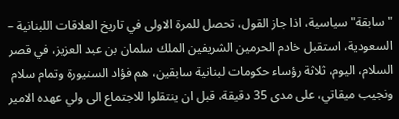"سابقة" سياسية، اذا جاز القول، تحصل للمرة الاولى في تاريخ العلاقات اللبنانية – السعودية، استقبل خادم الحرمين الشريفين الملك سلمان بن عبد العزيز، في قصر السلام، اليوم، ثلاثة رؤساء حكومات لبنانية سابقين، هم فؤاد السنيورة وتمام سلام ونجيب ميقاتي، على مدى 35 دقيقة، قبل ان ينتقلوا للاجتماع الى ولي عهده الامير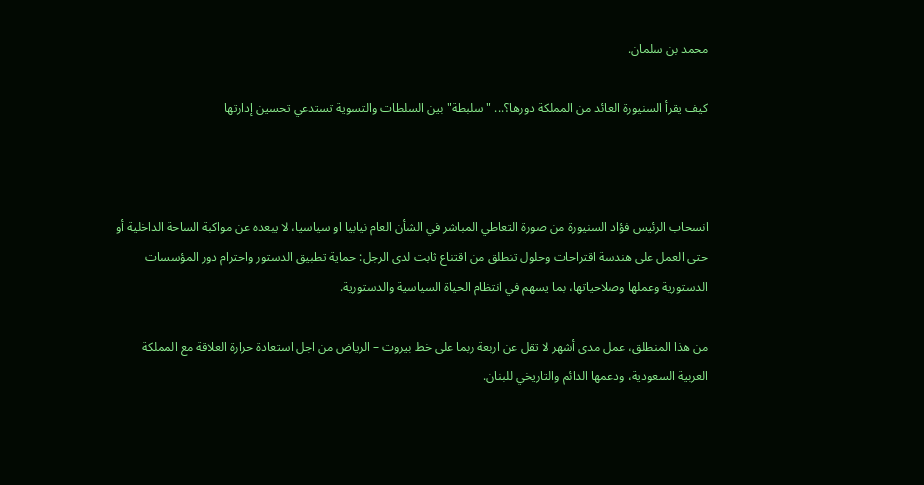محمد بن سلمان.

كيف يقرأ السنيورة العائد من المملكة دورها؟... "سلبطة" بين السلطات والتسوية تستدعي تحسين إدارتها



انسحاب الرئيس فؤاد السنيورة من صورة التعاطي المباشر في الشأن العام نيابيا او سياسيا، لا يبعده عن مواكبة الساحة الداخلية أو حتى العمل على هندسة اقتراحات وحلول تنطلق من اقتناع ثابت لدى الرجل: حماية تطبيق الدستور واحترام دور المؤسسات الدستورية وعملها وصلاحياتها، بما يسهم في انتظام الحياة السياسية والدستورية.

من هذا المنطلق، عمل مدى أشهر لا تقل عن اربعة ربما على خط بيروت – الرياض من اجل استعادة حرارة العلاقة مع المملكة العربية السعودية، ودعمها الدائم والتاريخي للبنان.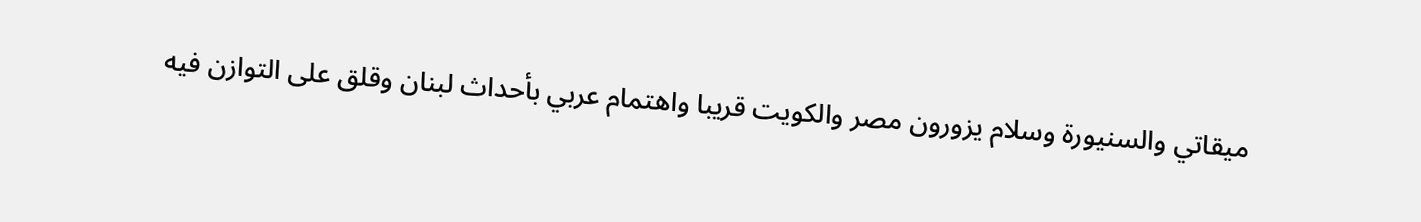ميقاتي والسنيورة وسلام يزورون مصر والكويت قريبا واهتمام عربي بأحداث لبنان وقلق على التوازن فيه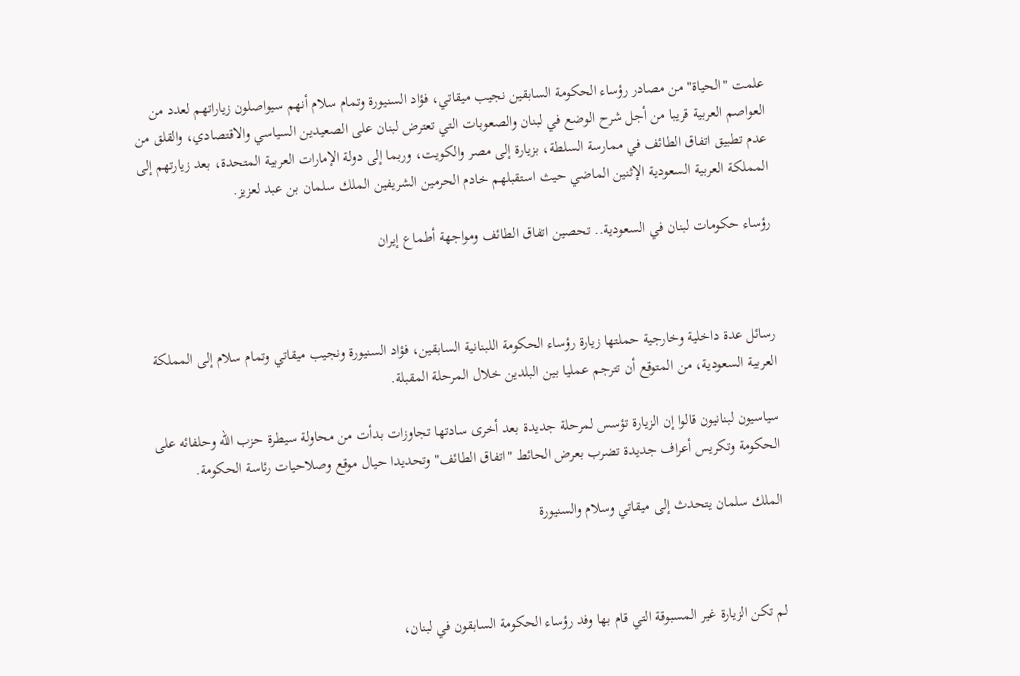علمت "الحياة" من مصادر رؤساء الحكومة السابقين نجيب ميقاتي، فؤاد السنيورة وتمام سلام أنهم سيواصلون زياراتهم لعدد من العواصم العربية قريبا من أجل شرح الوضع في لبنان والصعوبات التي تعترض لبنان على الصعيدين السياسي والاقتصادي، والقلق من عدم تطبيق اتفاق الطائف في ممارسة السلطة، بزيارة إلى مصر والكويت، وربما إلى دولة الإمارات العربية المتحدة، بعد زيارتهم إلى المملكة العربية السعودية الإثنين الماضي حيث استقبلهم خادم الحرمين الشريفين الملك سلمان بن عبد لعزيز.

رؤساء حكومات لبنان في السعودية.. تحصين اتفاق الطائف ومواجهة أطماع إيران



رسائل عدة داخلية وخارجية حملتها زيارة رؤساء الحكومة اللبنانية السابقين، فؤاد السنيورة ونجيب ميقاتي وتمام سلام إلى المملكة العربية السعودية، من المتوقع أن تترجم عمليا بين البلدين خلال المرحلة المقبلة.

سياسيون لبنانيون قالوا إن الزيارة تؤسس لمرحلة جديدة بعد أخرى سادتها تجاوزات بدأت من محاولة سيطرة حزب الله وحلفائه على الحكومة وتكريس أعراف جديدة تضرب بعرض الحائط "اتفاق الطائف" وتحديدا حيال موقع وصلاحيات رئاسة الحكومة.

الملك سلمان يتحدث إلى ميقاتي وسلام والسنيورة



لم تكن الزيارة غير المسبوقة التي قام بها وفد رؤساء الحكومة السابقون في لبنان،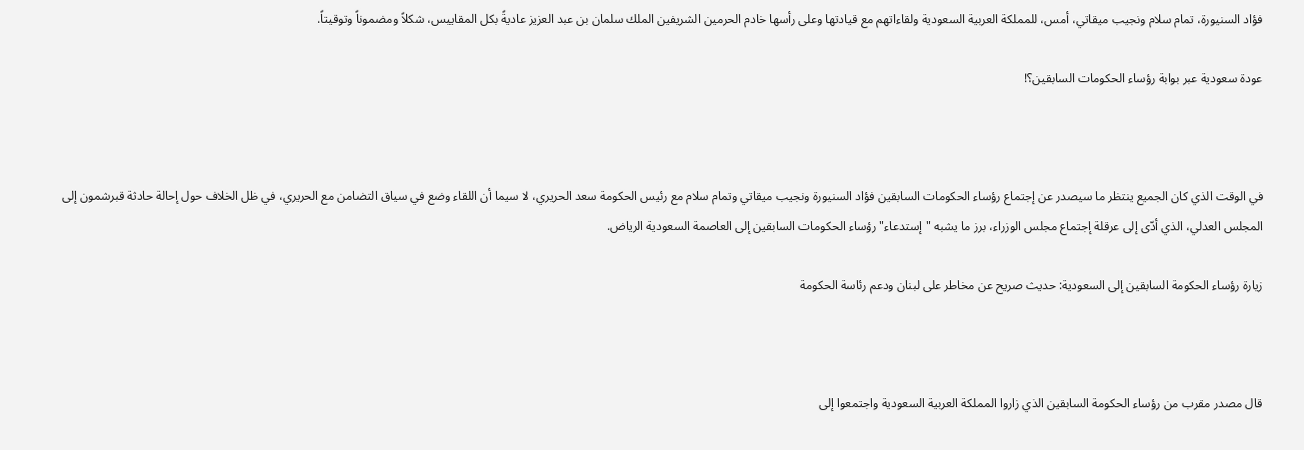فؤاد السنيورة، تمام سلام ونجيب ميقاتي، أمس، للمملكة العربية السعودية ولقاءاتهم مع قيادتها وعلى رأسها خادم الحرمين الشريفين الملك سلمان بن عبد العزيز عاديةً بكل المقاييس، شكلاً ومضموناً وتوقيتاً.

عودة سعودية عبر بوابة رؤساء الحكومات السابقين؟!



في الوقت الذي كان الجميع ينتظر ما سيصدر عن إجتماع رؤساء الحكومات السابقين فؤاد السنيورة ونجيب ميقاتي وتمام سلام مع رئيس الحكومة سعد الحريري، لا سيما أن اللقاء وضع في سياق التضامن مع الحريري، في ظل الخلاف حول إحالة حادثة قبرشمون إلى المجلس العدلي، الذي أدّى إلى عرقلة إجتماع مجلس الوزراء، برز ما يشبه "إستدعاء" رؤساء الحكومات السابقين إلى العاصمة السعودية الرياض.

زيارة رؤساء الحكومة السابقين إلى السعودية: حديث صريح عن مخاطر على لبنان ودعم رئاسة الحكومة



قال مصدر مقرب من رؤساء الحكومة السابقين الذي زاروا المملكة العربية السعودية واجتمعوا إلى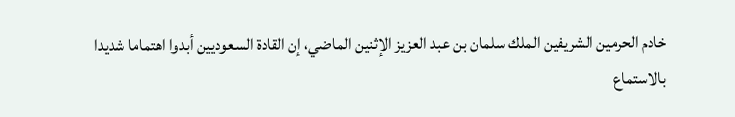خادم الحرمين الشريفين الملك سلمان بن عبد العزيز الإثنين الماضي، إن القادة السعوديين أبدوا اهتماما شديدا بالاستماع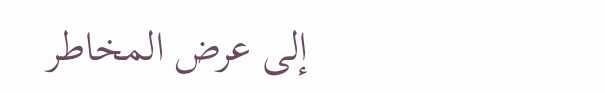إلى عرض المخاطر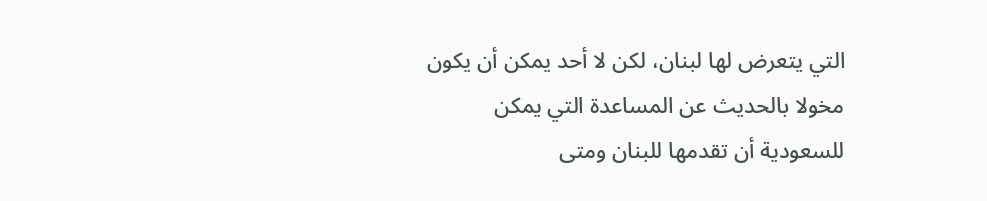التي يتعرض لها لبنان، لكن لا أحد يمكن أن يكون مخولا بالحديث عن المساعدة التي يمكن للسعودية أن تقدمها للبنان ومتى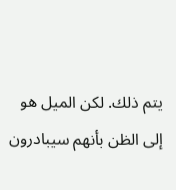يتم ذلك. لكن الميل هو إلى الظن بأنهم سيبادرون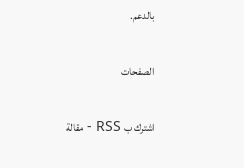بالدعم.

الصفحات

اشترك ب RSS - مقالة